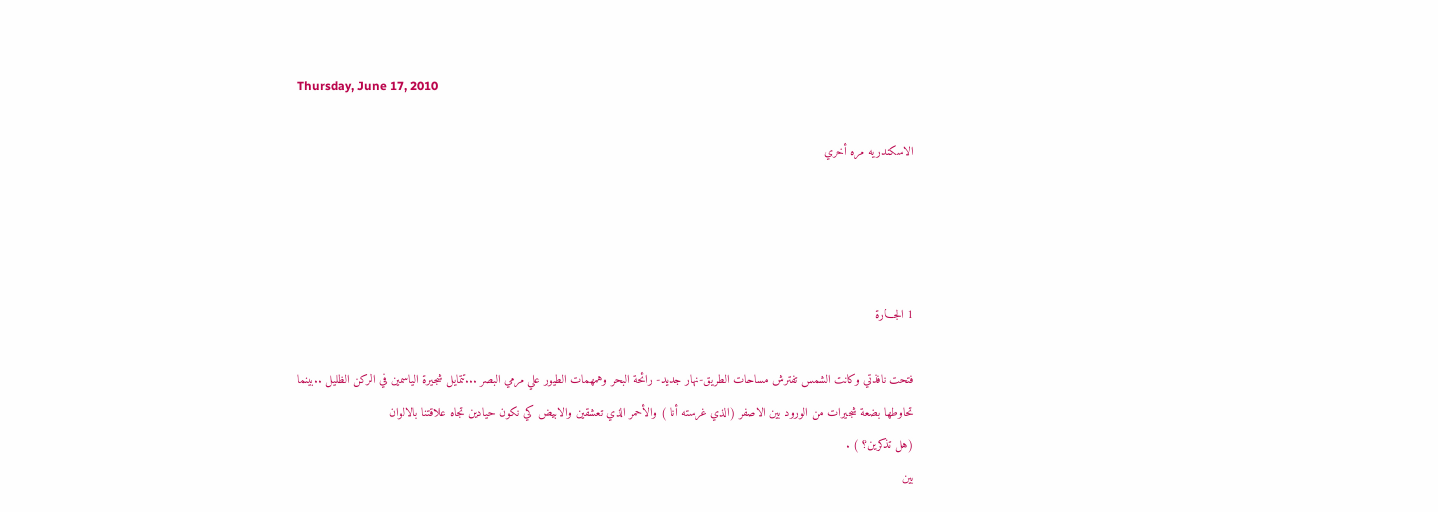Thursday, June 17, 2010

الاسكندريه مره أخري




1 الجـــارة

فتحت نافذتي وكانت الشمس تفترش مساحات الطريق-نهار جديد- رائحة البحر وهمهمات الطيور علي مرمي البصر ...تتمايل شجيرة الياسمين في الركن الظليل ..بينما تحاوطها بضعة شجيرات من الورود بين الاصفر (الذي غرسته أنا ) والأحمر الذي تعشقين والابيض كي نكون حيادين تجاه علاقتنا بالالوان
(هل تذكرين؟ ) .
بين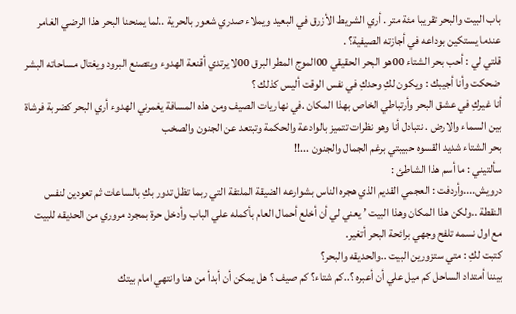باب البيت والبحر تقريبا مئة متر . أري الشريط الأزرق في البعيد ويملاء صدري شعور بالحرية ..لما يمنحنا البحر هذا الرضي الغامر عندما يستكين بوداعه في أجازته الصيفية؟ .
قلتي لي : أحب بحر الشتاء 00هو البحر الحقيقي 00الموج المطر البرق 00لا يرتدي أقنعة الهدوء ويتصنع البرود ويغتال مساحاته البشر
ضحكت وأنا أجيبك : ويكون لكِ وحدكِ في نفس الوقت أليس كذلك ؟
أنا غيركِ في عشق البحر وأرتباطي الخاص بهذا المكان .في نهاريات الصيف ومن هذه المسافة يغمرني الهدوء أري البحر كضربة فرشاة بين السماء والارض . نتبادل أنا وهو نظرات تتميز بالوادعة والحكمة وتبتعد عن الجنون والصخب
بحر الشتاء شديد القسوه حبيبتي برغم الجمال والجنون ...!!
سألتيني : ما أسم هذا الشاطئ :
درويش....وأردفت : العجمي القديم الذي هجره الناس بشوارعه الضيقة الملتفة التي ربما تظل تدور بكِ بالساعات ثم تعودين لنفس النقطة ..ولكن هذا المكان وهذا البيت ’ يعني لي أن أخلع أحمال العام بأكمله علي الباب وأدخل حرة بمجرد مروري من الحديقه للبيت
مع اول نسمه تلفح وجهي برائحة البحر أتغير.
كتبت لكِ : متي ستزورين البيت ..والحديقه والبحر؟
بيننا أمتداد الساحل كم ميل علي أن أعبره ؟..كم شتاء؟ كم صيف ؟ هل يمكن أن أبدأ من هنا وانتهي امام بيتك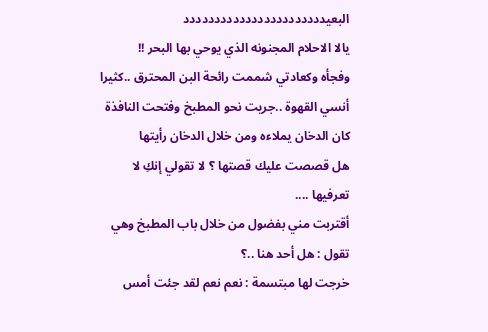البعيددددددددددددددددددددددد
يالا الاحلام المجنونه الذي يوحي بها البحر !!
وفجأه وكعادتي شممت رائحة البن المحترق ..كثيرا أنسي القهوة ..جريت نحو المطبخ وفتحت النافذة كان الدخان يملاءه ومن خلال الدخان رأيتها
هل قصصت عليك قصتها ؟ لا تقولي إنكِ لا تعرفيها ....
أقتربت مني بفضول من خلال باب المطبخ وهي تقول : هل أحد هنا ..؟
خرجت لها مبتسمة : نعم نعم لقد جئت أمس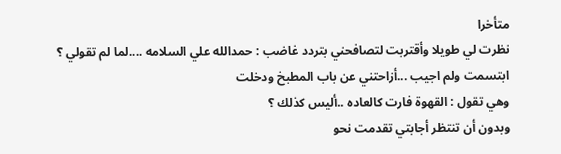متأخرا
نظرت لي طويلا وأقتربت لتصافحني بتردد غاضب : حمدالله علي السلامه ....لما لم تقولي ؟
ابتسمت ولم اجيب ...أزاحتني عن باب المطبخ ودخلت
وهي تقول : القهوة فارت كالعاده ..أليس كذلك ؟
وبدون أن تنتظر أجابتي تقدمت نحو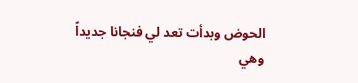الحوض وبدأت تعد لي فنجانا جديداً
وهي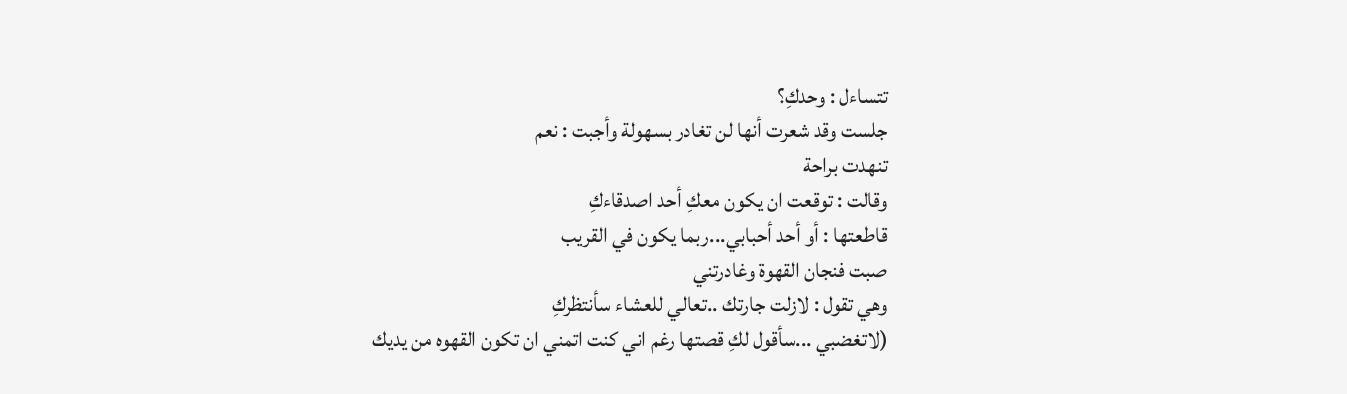تتساءل : وحدكِ؟
جلست وقد شعرت أنها لن تغادر بسهولة وأجبت : نعم
تنهدت براحة
وقالت : توقعت ان يكون معكِ أحد اصدقاءكِ
قاطعتها : أو أحد أحبابي...ربما يكون في القريب
صبت فنجان القهوة وغادرتني
وهي تقول : لازلت جارتك ..تعالي للعشاء سأنتظركِ
(لاتغضبي ...سأقول لكِ قصتها رغم اني كنت اتمني ان تكون القهوه من يديك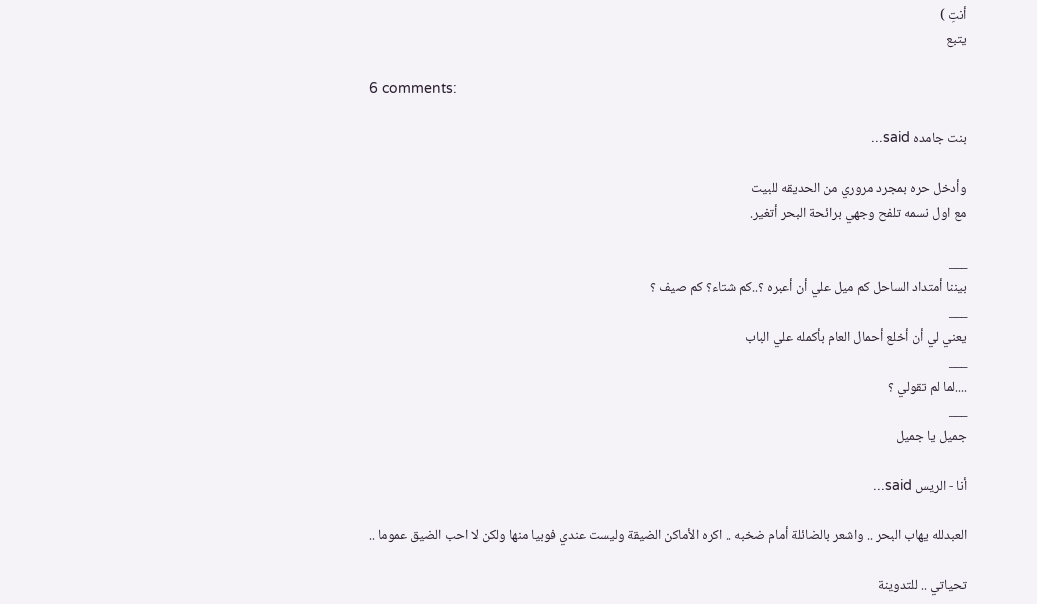أنتِ )
يتبع

6 comments:

بنت جامده said...

وأدخل حره بمجرد مروري من الحديقه للبيت
مع اول نسمه تلفح وجهي برائحة البحر أتغير.

___
بيننا أمتداد الساحل كم ميل علي أن أعبره ؟..كم شتاء؟ كم صيف ؟
___
يعني لي أن أخلع أحمال العام بأكمله علي الباب
___
....لما لم تقولي ؟
___
جميل يا جميل

أنا - الريس said...

العبدلله يهاب البحر .. واشعر بالضائلة أمام ضخبه .. اكره الأماكن الضيقة وليست عندي فوبيا منها ولكن لا احب الضيق عموما ..

تحياتي .. للتدوينة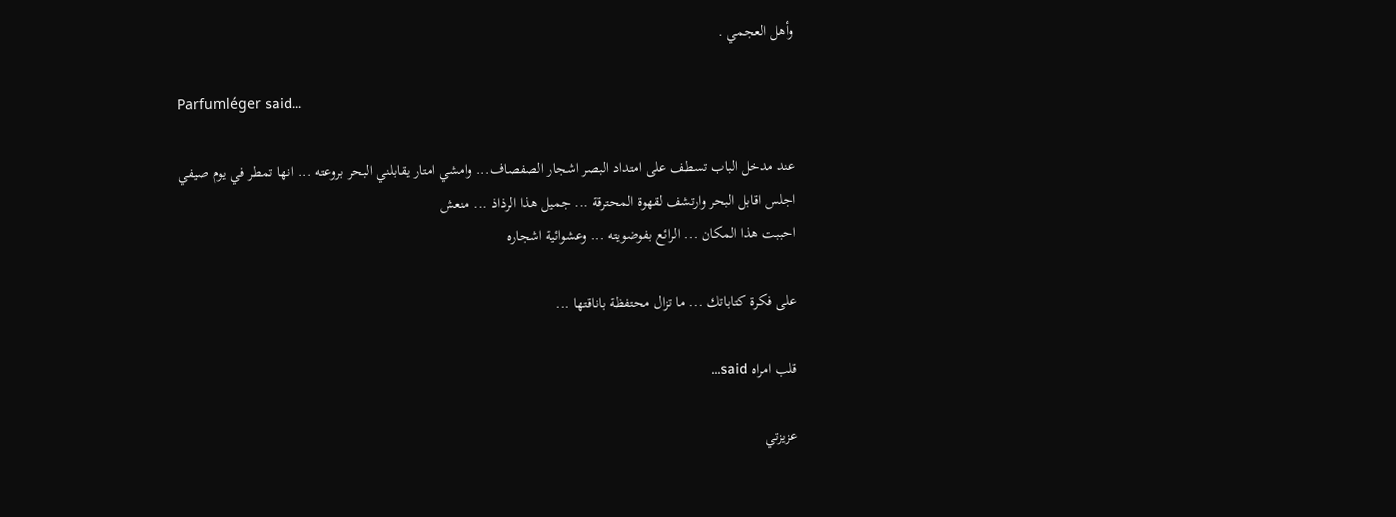وأهل العجمي .

Parfumléger said...

عند مدخل الباب تسطف على امتداد البصر اشجار الصفصاف... وامشي امتار يقابلني البحر بروعته ... انها تمطر في يوم صيفي
اجلس اقابل البحر وارتشف لقهوة المحترقة ... جميل هذا الرذاذ ... منعش
احببت هذا المكان ... الرائع بفوضويته ... وعشوائية اشجاره

على فكرة كتاباتك ... ما تزال محتفظة باناقتها ...

قلب امراه said...

عزيزتي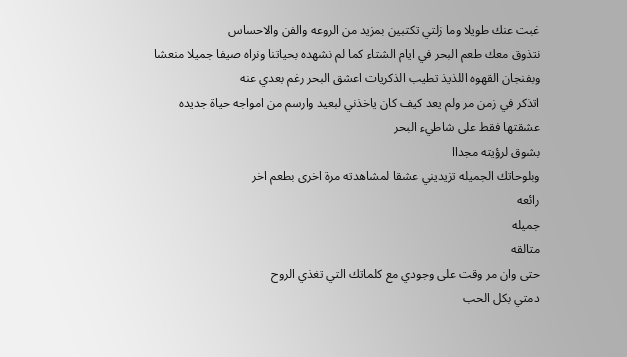غبت عنك طويلا وما زلتي تكتبين بمزيد من الروعه والفن والاحساس
نتذوق معك طعم البحر في ايام الشتاء كما لم نشهده بحياتنا ونراه صيفا جميلا منعشا
وبفنجان القهوه اللذيذ تطيب الذكريات اعشق البحر رغم بعدي عنه
اتذكر في زمن مر ولم يعد كيف كان ياخذني لبعيد وارسم من امواجه حياة جديده
عشقتها فقط على شاطيء البحر
بشوق لرؤيته مجداا
وبلوحاتك الجميله تزيديني عشقا لمشاهدته مرة اخرى بطعم اخر
رائعه
جميله
متالقه
حتى وان مر وقت على وجودي مع كلماتك التي تغذي الروح
دمتي بكل الحب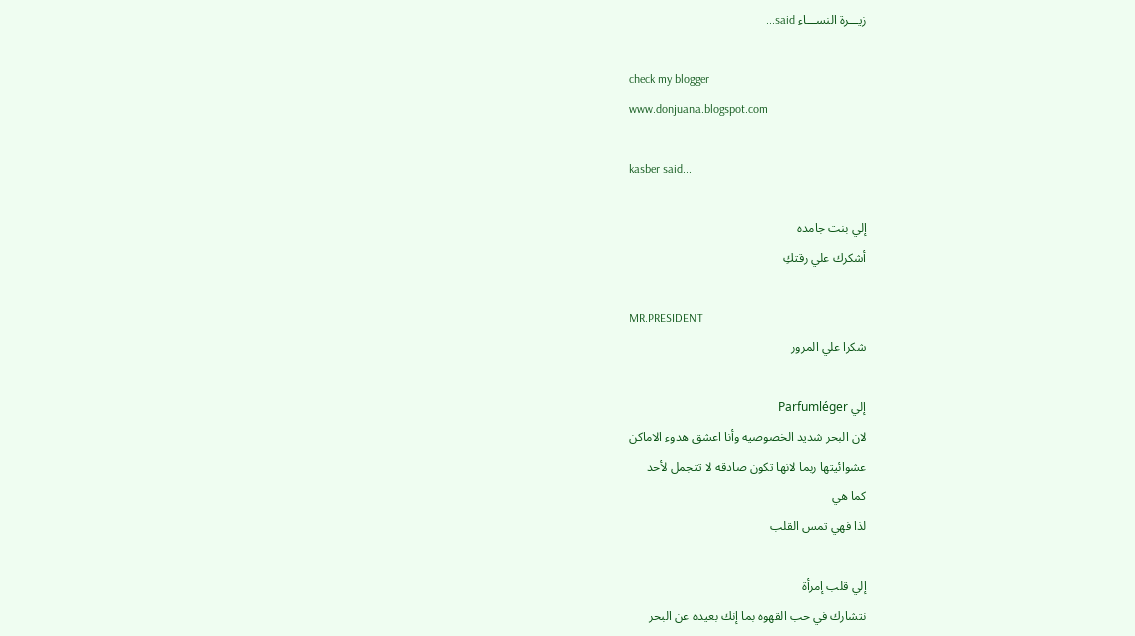زيـــرة النســـاء said...

check my blogger
www.donjuana.blogspot.com

kasber said...

إلي بنت جامده
أشكرك علي رقتكِ

MR.PRESIDENT
شكرا علي المرور

إلي Parfumléger
لان البحر شديد الخصوصيه وأنا اعشق هدوء الاماكن
عشوائيتها ربما لانها تكون صادقه لا تتجمل لأحد
كما هي
لذا فهي تمس القلب

إلي قلب إمرأة
نتشارك في حب القهوه بما إنك بعيده عن البحر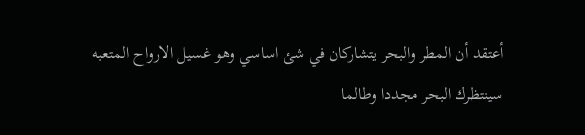أعتقد أن المطر والبحر يتشاركان في شئ اساسي وهو غسيل الارواح المتعبه
سينتظرك البحر مجددا وطالما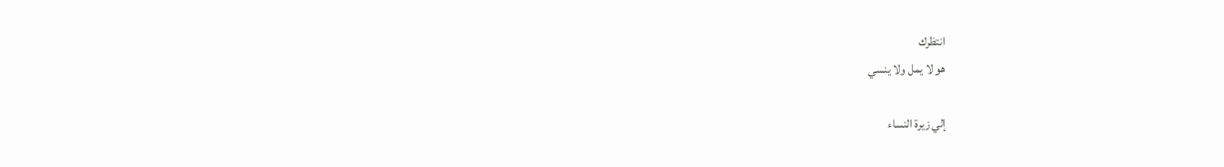انتظرك
هو لا يمل ولا ينسي

إلي زيرة النساء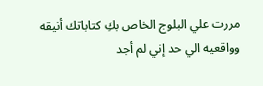مررت علي البلوج الخاص بكِ كتاباتك أنيقه وواقعيه الي حد إني لم أجد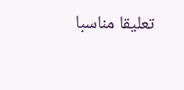تعليقا مناسبا